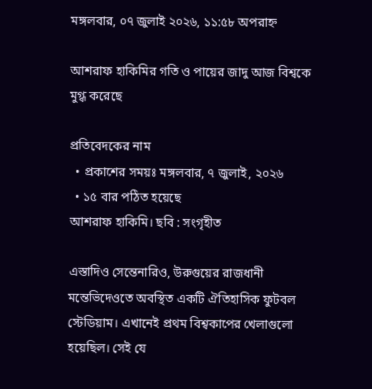মঙ্গলবার, ০৭ জুলাই ২০২৬, ১১:৫৮ অপরাহ্ন

আশরাফ হাকিমির গতি ও পায়ের জাদু আজ বিশ্বকে মুগ্ধ করেছে

প্রতিবেদকের নাম
  • প্রকাশের সময়ঃ মঙ্গলবার, ৭ জুলাই, ২০২৬
  • ১৫ বার পঠিত হয়েছে
আশরাফ হাকিমি। ছবি : সংগৃহীত

এস্তাদিও সেন্তেনারিও, উরুগুয়ের রাজধানী মন্তেভিদেওতে অবস্থিত একটি ঐতিহাসিক ফুটবল স্টেডিয়াম। এখানেই প্রথম বিশ্বকাপের খেলাগুলো হয়েছিল। সেই যে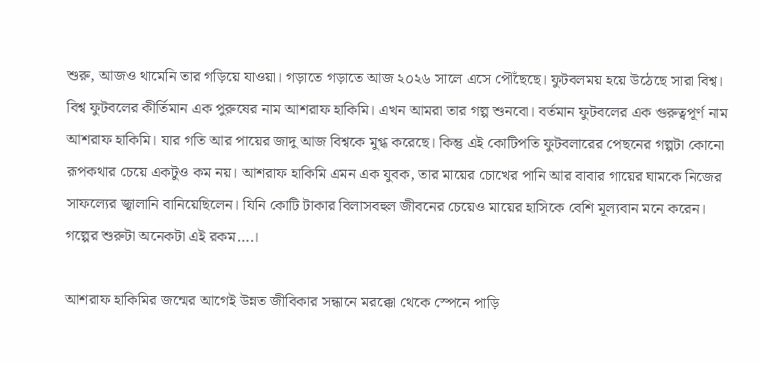শুরু, আজও থামেনি তার গড়িয়ে যাওয়া। গড়াতে গড়াতে আজ ২০২৬ সালে এসে পৌঁছেছে। ফুটবলময় হয়ে উঠেছে সারা বিশ্ব। বিশ্ব ফুটবলের কীর্তিমান এক পুরুষের নাম আশরাফ হাকিমি। এখন আমরা তার গল্প শুনবো। বর্তমান ফুটবলের এক গুরুত্বপূর্ণ নাম আশরাফ হাকিমি। যার গতি আর পায়ের জাদু আজ বিশ্বকে মুগ্ধ করেছে। কিন্তু এই কোটিপতি ফুটবলারের পেছনের গল্পটা কোনো রূপকথার চেয়ে একটুও কম নয়। আশরাফ হাকিমি এমন এক যুবক, তার মায়ের চোখের পানি আর বাবার গায়ের ঘামকে নিজের সাফল্যের জ্বালানি বানিয়েছিলেন। যিনি কোটি টাকার বিলাসবহুল জীবনের চেয়েও মায়ের হাসিকে বেশি মূল্যবান মনে করেন। গল্পের শুরুটা অনেকটা এই রকম….।

আশরাফ হাকিমির জন্মের আগেই উন্নত জীবিকার সন্ধানে মরক্কো থেকে স্পেনে পাড়ি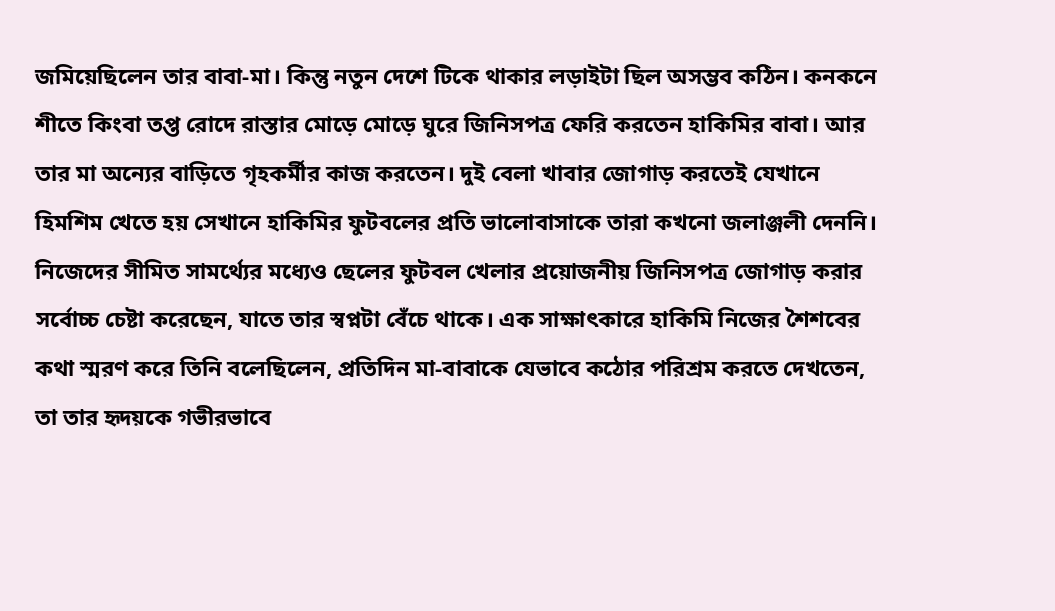জমিয়েছিলেন তার বাবা-মা। কিন্তু নতুন দেশে টিকে থাকার লড়াইটা ছিল অসম্ভব কঠিন। কনকনে শীতে কিংবা তপ্ত রোদে রাস্তার মোড়ে মোড়ে ঘুরে জিনিসপত্র ফেরি করতেন হাকিমির বাবা। আর তার মা অন্যের বাড়িতে গৃহকর্মীর কাজ করতেন। দুই বেলা খাবার জোগাড় করতেই যেখানে হিমশিম খেতে হয় সেখানে হাকিমির ফুটবলের প্রতি ভালোবাসাকে তারা কখনো জলাঞ্জলী দেননি। নিজেদের সীমিত সামর্থ্যের মধ্যেও ছেলের ফুটবল খেলার প্রয়োজনীয় জিনিসপত্র জোগাড় করার সর্বোচ্চ চেষ্টা করেছেন, যাতে তার স্বপ্নটা বেঁচে থাকে। এক সাক্ষাৎকারে হাকিমি নিজের শৈশবের কথা স্মরণ করে তিনি বলেছিলেন, প্রতিদিন মা-বাবাকে যেভাবে কঠোর পরিশ্রম করতে দেখতেন, তা তার হৃদয়কে গভীরভাবে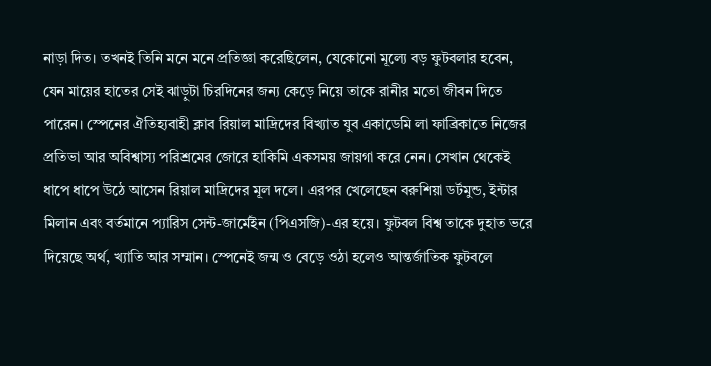নাড়া দিত। তখনই তিনি মনে মনে প্রতিজ্ঞা করেছিলেন, যেকোনো মূল্যে বড় ফুটবলার হবেন, যেন মায়ের হাতের সেই ঝাড়ুটা চিরদিনের জন্য কেড়ে নিয়ে তাকে রানীর মতো জীবন দিতে পারেন। স্পেনের ঐতিহ্যবাহী ক্লাব রিয়াল মাদ্রিদের বিখ্যাত যুব একাডেমি লা ফাব্রিকাতে নিজের প্রতিভা আর অবিশ্বাস্য পরিশ্রমের জোরে হাকিমি একসময় জায়গা করে নেন। সেখান থেকেই ধাপে ধাপে উঠে আসেন রিয়াল মাদ্রিদের মূল দলে। এরপর খেলেছেন বরুশিয়া ডর্টমুন্ড, ইন্টার মিলান এবং বর্তমানে প্যারিস সেন্ট-জার্মেইন (পিএসজি)-এর হয়ে। ফুটবল বিশ্ব তাকে দুহাত ভরে দিয়েছে অর্থ, খ্যাতি আর সম্মান। স্পেনেই জন্ম ও বেড়ে ওঠা হলেও আন্তর্জাতিক ফুটবলে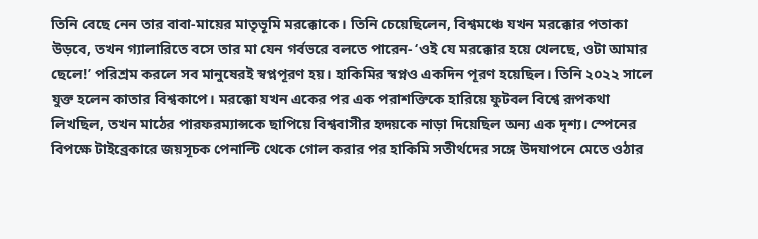তিনি বেছে নেন তার বাবা-মায়ের মাতৃভূমি মরক্কোকে। তিনি চেয়েছিলেন, বিশ্বমঞ্চে যখন মরক্কোর পতাকা উড়বে, তখন গ্যালারিতে বসে তার মা যেন গর্বভরে বলতে পারেন- ‘ওই যে মরক্কোর হয়ে খেলছে, ওটা আমার ছেলে!’ পরিশ্রম করলে সব মানুষেরই স্বপ্নপূরণ হয়। হাকিমির স্বপ্নও একদিন পূরণ হয়েছিল। তিনি ২০২২ সালে যুক্ত হলেন কাতার বিশ্বকাপে। মরক্কো যখন একের পর এক পরাশক্তিকে হারিয়ে ফুটবল বিশ্বে রূপকথা লিখছিল, তখন মাঠের পারফরম্যান্সকে ছাপিয়ে বিশ্ববাসীর হৃদয়কে নাড়া দিয়েছিল অন্য এক দৃশ্য। স্পেনের বিপক্ষে টাইব্রেকারে জয়সূচক পেনাল্টি থেকে গোল করার পর হাকিমি সতীর্থদের সঙ্গে উদযাপনে মেতে ওঠার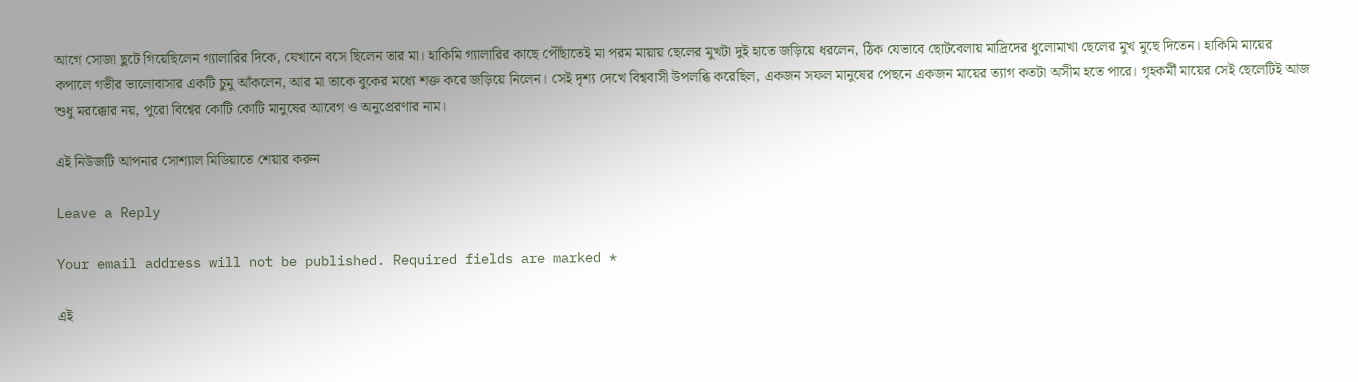আগে সোজা ছুটে গিয়েছিলেন গ্যালারির দিকে, যেখানে বসে ছিলেন তার মা। হাকিমি গ্যালারির কাছে পৌঁছাতেই মা পরম মায়ায় ছেলের মুখটা দুই হাতে জড়িয়ে ধরলেন, ঠিক যেভাবে ছোটবেলায় মাদ্রিদের ধুলোমাখা ছেলের মুখ মুছে দিতেন। হাকিমি মায়ের কপালে গভীর ভালোবাসার একটি চুমু আঁকলেন, আর মা তাকে বুকের মধ্যে শক্ত করে জড়িয়ে নিলেন। সেই দৃশ্য দেখে বিশ্ববাসী উপলব্ধি করেছিল, একজন সফল মানুষের পেছনে একজন মায়ের ত্যাগ কতটা অসীম হতে পারে। গৃহকর্মী মায়ের সেই ছেলেটিই আজ শুধু মরক্কোর নয়, পুরো বিশ্বের কোটি কোটি মানুষের আবেগ ও অনুপ্রেরণার নাম।

এই নিউজটি আপনার সোশ্যাল মিডিয়াতে শেয়ার করুন

Leave a Reply

Your email address will not be published. Required fields are marked *

এই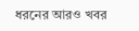ধরনের আরও খবর